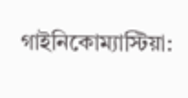গাইনিকোম্যাস্টিয়া: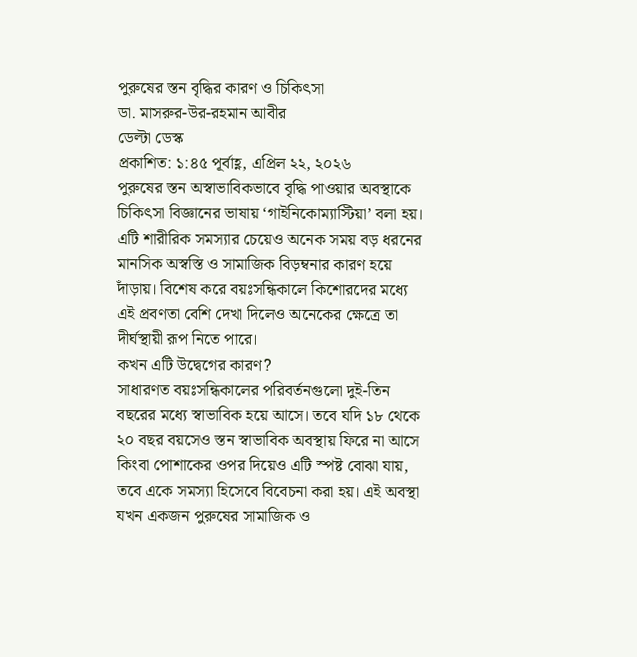পুরুষের স্তন বৃদ্ধির কারণ ও চিকিৎসা
ডা. মাসরুর-উর-রহমান আবীর
ডেল্টা ডেস্ক
প্রকাশিত: ১:৪৫ পূর্বাহ্ণ, এপ্রিল ২২, ২০২৬
পুরুষের স্তন অস্বাভাবিকভাবে বৃদ্ধি পাওয়ার অবস্থাকে চিকিৎসা বিজ্ঞানের ভাষায় ‘গাইনিকোম্যাস্টিয়া’ বলা হয়। এটি শারীরিক সমস্যার চেয়েও অনেক সময় বড় ধরনের মানসিক অস্বস্তি ও সামাজিক বিড়ম্বনার কারণ হয়ে দাঁড়ায়। বিশেষ করে বয়ঃসন্ধিকালে কিশোরদের মধ্যে এই প্রবণতা বেশি দেখা দিলেও অনেকের ক্ষেত্রে তা দীর্ঘস্থায়ী রূপ নিতে পারে।
কখন এটি উদ্বেগের কারণ?
সাধারণত বয়ঃসন্ধিকালের পরিবর্তনগুলো দুই-তিন বছরের মধ্যে স্বাভাবিক হয়ে আসে। তবে যদি ১৮ থেকে ২০ বছর বয়সেও স্তন স্বাভাবিক অবস্থায় ফিরে না আসে কিংবা পোশাকের ওপর দিয়েও এটি স্পষ্ট বোঝা যায়, তবে একে সমস্যা হিসেবে বিবেচনা করা হয়। এই অবস্থা যখন একজন পুরুষের সামাজিক ও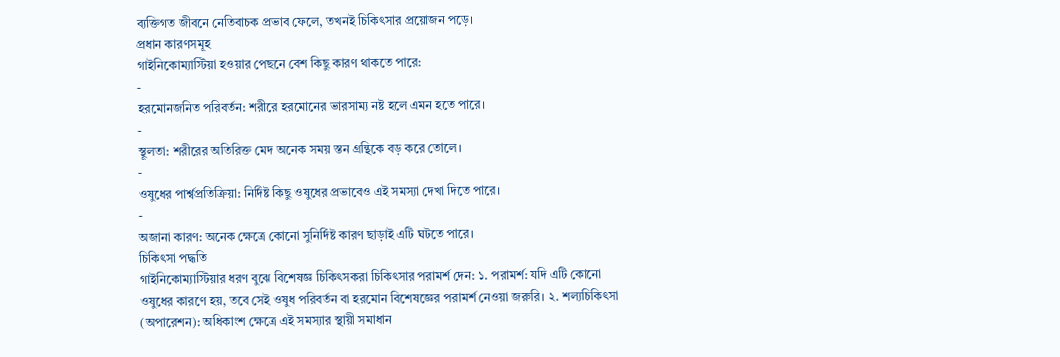ব্যক্তিগত জীবনে নেতিবাচক প্রভাব ফেলে, তখনই চিকিৎসার প্রয়োজন পড়ে।
প্রধান কারণসমূহ
গাইনিকোম্যাস্টিয়া হওয়ার পেছনে বেশ কিছু কারণ থাকতে পারে:
-
হরমোনজনিত পরিবর্তন: শরীরে হরমোনের ভারসাম্য নষ্ট হলে এমন হতে পারে।
-
স্থূলতা: শরীরের অতিরিক্ত মেদ অনেক সময় স্তন গ্রন্থিকে বড় করে তোলে।
-
ওষুধের পার্শ্বপ্রতিক্রিয়া: নির্দিষ্ট কিছু ওষুধের প্রভাবেও এই সমস্যা দেখা দিতে পারে।
-
অজানা কারণ: অনেক ক্ষেত্রে কোনো সুনির্দিষ্ট কারণ ছাড়াই এটি ঘটতে পারে।
চিকিৎসা পদ্ধতি
গাইনিকোম্যাস্টিয়ার ধরণ বুঝে বিশেষজ্ঞ চিকিৎসকরা চিকিৎসার পরামর্শ দেন: ১. পরামর্শ: যদি এটি কোনো ওষুধের কারণে হয়, তবে সেই ওষুধ পরিবর্তন বা হরমোন বিশেষজ্ঞের পরামর্শ নেওয়া জরুরি। ২. শল্যচিকিৎসা (অপারেশন): অধিকাংশ ক্ষেত্রে এই সমস্যার স্থায়ী সমাধান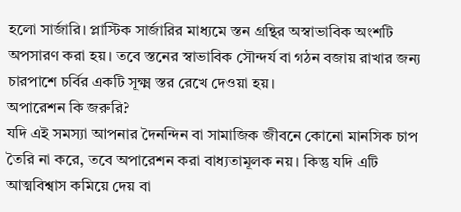হলো সার্জারি। প্লাস্টিক সার্জারির মাধ্যমে স্তন গ্রন্থির অস্বাভাবিক অংশটি অপসারণ করা হয়। তবে স্তনের স্বাভাবিক সৌন্দর্য বা গঠন বজায় রাখার জন্য চারপাশে চর্বির একটি সূক্ষ্ম স্তর রেখে দেওয়া হয়।
অপারেশন কি জরুরি?
যদি এই সমস্যা আপনার দৈনন্দিন বা সামাজিক জীবনে কোনো মানসিক চাপ তৈরি না করে, তবে অপারেশন করা বাধ্যতামূলক নয়। কিন্তু যদি এটি আত্মবিশ্বাস কমিয়ে দেয় বা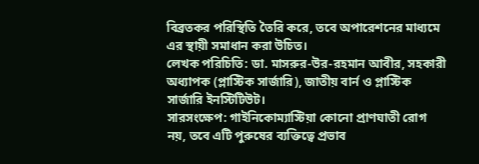বিব্রতকর পরিস্থিতি তৈরি করে, তবে অপারেশনের মাধ্যমে এর স্থায়ী সমাধান করা উচিত।
লেখক পরিচিতি: ডা. মাসরুর-উর-রহমান আবীর, সহকারী অধ্যাপক (প্লাস্টিক সার্জারি), জাতীয় বার্ন ও প্লাস্টিক সার্জারি ইনস্টিটিউট।
সারসংক্ষেপ: গাইনিকোম্যাস্টিয়া কোনো প্রাণঘাতী রোগ নয়, তবে এটি পুরুষের ব্যক্তিত্বে প্রভাব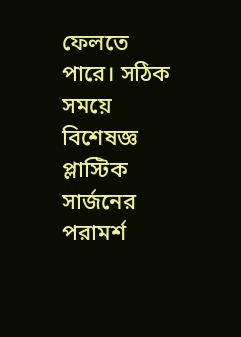ফেলতে পারে। সঠিক সময়ে বিশেষজ্ঞ প্লাস্টিক সার্জনের পরামর্শ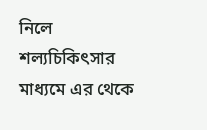নিলে শল্যচিকিৎসার মাধ্যমে এর থেকে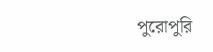পুরোপুরি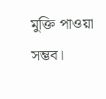মুক্তি পাওয়া সম্ভব।